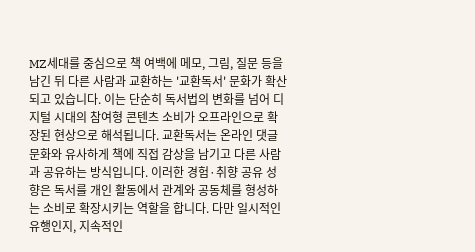MZ세대를 중심으로 책 여백에 메모, 그림, 질문 등을 남긴 뒤 다른 사람과 교환하는 '교환독서' 문화가 확산되고 있습니다. 이는 단순히 독서법의 변화를 넘어 디지털 시대의 참여형 콘텐츠 소비가 오프라인으로 확장된 현상으로 해석됩니다. 교환독서는 온라인 댓글 문화와 유사하게 책에 직접 감상을 남기고 다른 사람과 공유하는 방식입니다. 이러한 경험·취향 공유 성향은 독서를 개인 활동에서 관계와 공동체를 형성하는 소비로 확장시키는 역할을 합니다. 다만 일시적인 유행인지, 지속적인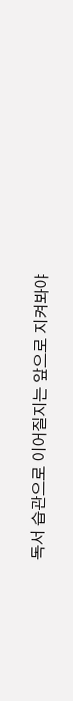독서 습관으로 이어질지는 앞으로 지켜봐야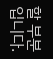할 부분입니다.